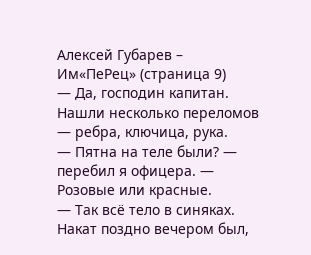Алексей Губарев – Им«ПеРец» (страница 9)
— Да, господин капитан. Нашли несколько переломов — ребра, ключица, рука.
— Пятна на теле были? — перебил я офицера. — Розовые или красные.
— Так всё тело в синяках. Накат поздно вечером был,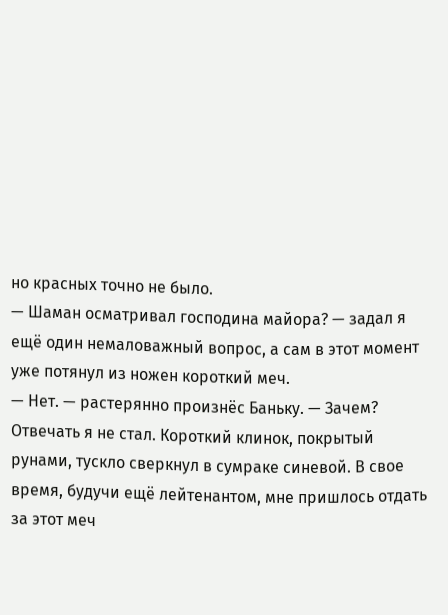но красных точно не было.
— Шаман осматривал господина майора? — задал я ещё один немаловажный вопрос, а сам в этот момент уже потянул из ножен короткий меч.
— Нет. — растерянно произнёс Баньку. — Зачем?
Отвечать я не стал. Короткий клинок, покрытый рунами, тускло сверкнул в сумраке синевой. В свое время, будучи ещё лейтенантом, мне пришлось отдать за этот меч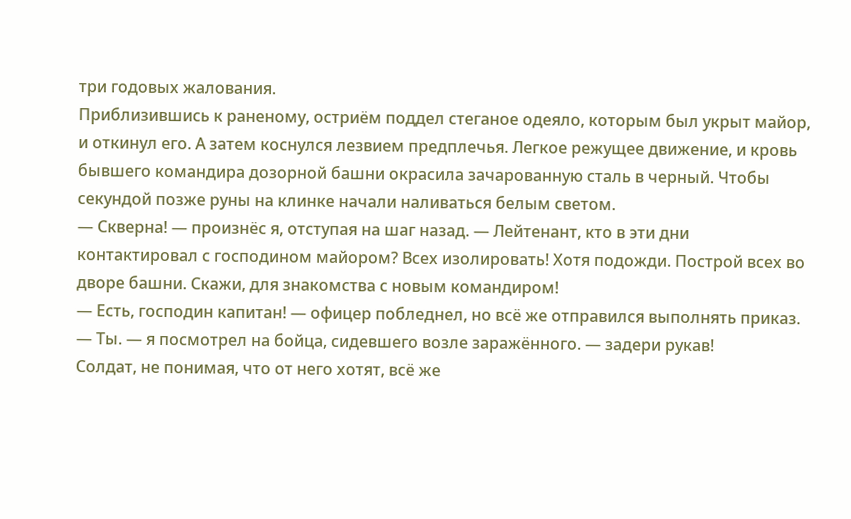три годовых жалования.
Приблизившись к раненому, остриём поддел стеганое одеяло, которым был укрыт майор, и откинул его. А затем коснулся лезвием предплечья. Легкое режущее движение, и кровь бывшего командира дозорной башни окрасила зачарованную сталь в черный. Чтобы секундой позже руны на клинке начали наливаться белым светом.
— Скверна! — произнёс я, отступая на шаг назад. — Лейтенант, кто в эти дни контактировал с господином майором? Всех изолировать! Хотя подожди. Построй всех во дворе башни. Скажи, для знакомства с новым командиром!
— Есть, господин капитан! — офицер побледнел, но всё же отправился выполнять приказ.
— Ты. — я посмотрел на бойца, сидевшего возле заражённого. — задери рукав!
Солдат, не понимая, что от него хотят, всё же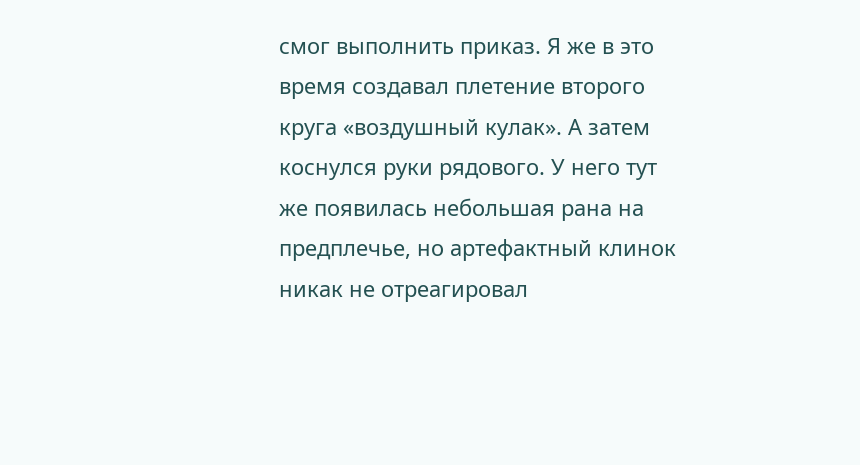смог выполнить приказ. Я же в это время создавал плетение второго круга «воздушный кулак». А затем коснулся руки рядового. У него тут же появилась небольшая рана на предплечье, но артефактный клинок никак не отреагировал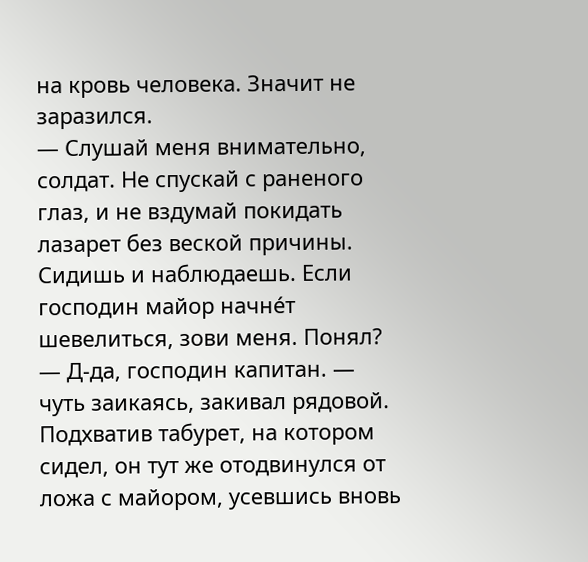на кровь человека. Значит не заразился.
— Слушай меня внимательно, солдат. Не спускай с раненого глаз, и не вздумай покидать лазарет без веской причины. Сидишь и наблюдаешь. Если господин майор начне́т шевелиться, зови меня. Понял?
— Д-да, господин капитан. — чуть заикаясь, закивал рядовой. Подхватив табурет, на котором сидел, он тут же отодвинулся от ложа с майором, усевшись вновь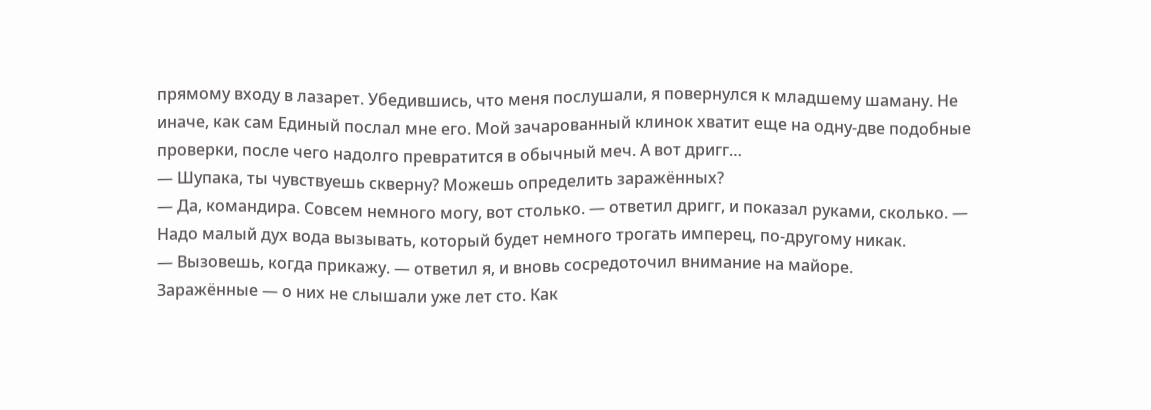прямому входу в лазарет. Убедившись, что меня послушали, я повернулся к младшему шаману. Не иначе, как сам Единый послал мне его. Мой зачарованный клинок хватит еще на одну-две подобные проверки, после чего надолго превратится в обычный меч. А вот дригг…
— Шупака, ты чувствуешь скверну? Можешь определить заражённых?
— Да, командира. Совсем немного могу, вот столько. — ответил дригг, и показал руками, сколько. — Надо малый дух вода вызывать, который будет немного трогать имперец, по-другому никак.
— Вызовешь, когда прикажу. — ответил я, и вновь сосредоточил внимание на майоре.
Заражённые — о них не слышали уже лет сто. Как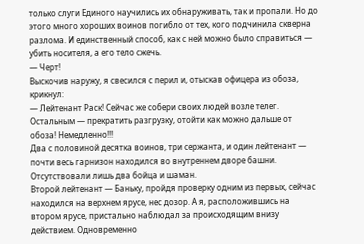только слуги Единого научились их обнаруживать, так и пропали. Но до этого много хороших воинов погибло от тех, кого подчинила скверна разлома. И единственный способ, как с ней можно было справиться — убить носителя, а его тело сжечь.
— Черт!
Выскочив наружу, я свесился с перил и, отыскав офицера из обоза, крикнул:
— Лейтенант Раск! Сейчас же собери своих людей возле телег. Остальным — прекратить разгрузку, отойти как можно дальше от обоза! Немедленно!!!
Два с половиной десятка воинов, три сержанта, и один лейтенант — почти весь гарнизон находился во внутреннем дворе башни. Отсутствовали лишь два бойца и шаман.
Второй лейтенант — Баньку, пройдя проверку одним из первых, сейчас находился на верхнем ярусе, нес дозор. А я, расположившись на втором ярусе, пристально наблюдал за происходящим внизу действием. Одновременно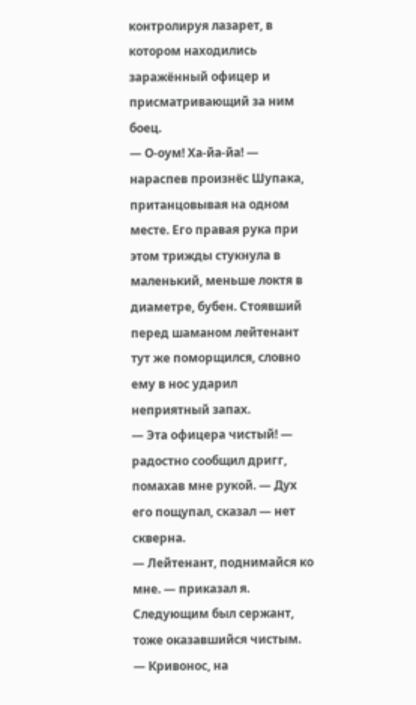контролируя лазарет, в котором находились заражённый офицер и присматривающий за ним боец.
— О-оум! Ха-йа-йа! — нараспев произнёс Шупака, пританцовывая на одном месте. Его правая рука при этом трижды стукнула в маленький, меньше локтя в диаметре, бубен. Стоявший перед шаманом лейтенант тут же поморщился, словно ему в нос ударил неприятный запах.
— Эта офицера чистый! — радостно сообщил дригг, помахав мне рукой. — Дух его пощупал, сказал — нет скверна.
— Лейтенант, поднимайся ко мне. — приказал я.
Следующим был сержант, тоже оказавшийся чистым.
— Кривонос, на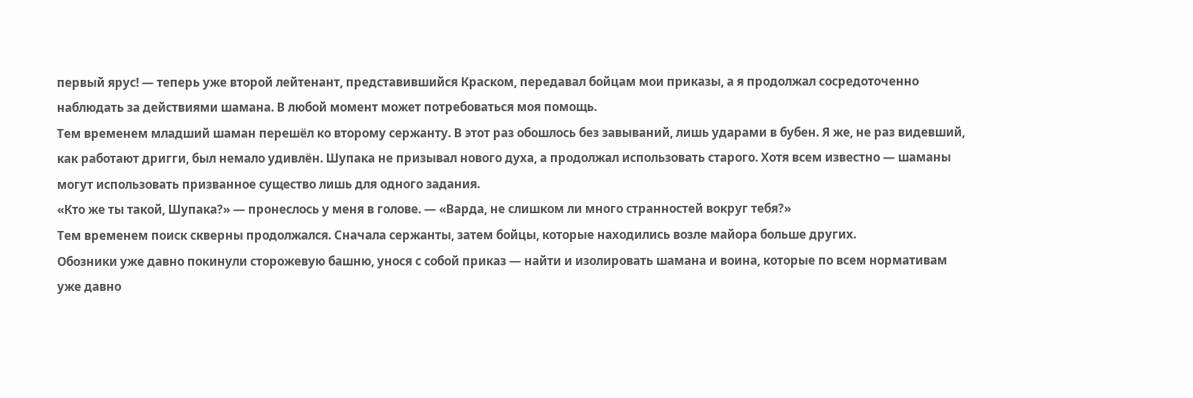первый ярус! — теперь уже второй лейтенант, представившийся Краском, передавал бойцам мои приказы, а я продолжал сосредоточенно наблюдать за действиями шамана. В любой момент может потребоваться моя помощь.
Тем временем младший шаман перешёл ко второму сержанту. В этот раз обошлось без завываний, лишь ударами в бубен. Я же, не раз видевший, как работают дригги, был немало удивлён. Шупака не призывал нового духа, а продолжал использовать старого. Хотя всем известно — шаманы могут использовать призванное существо лишь для одного задания.
«Кто же ты такой, Шупака?» — пронеслось у меня в голове. — «Варда, не слишком ли много странностей вокруг тебя?»
Тем временем поиск скверны продолжался. Сначала сержанты, затем бойцы, которые находились возле майора больше других.
Обозники уже давно покинули сторожевую башню, унося с собой приказ — найти и изолировать шамана и воина, которые по всем нормативам уже давно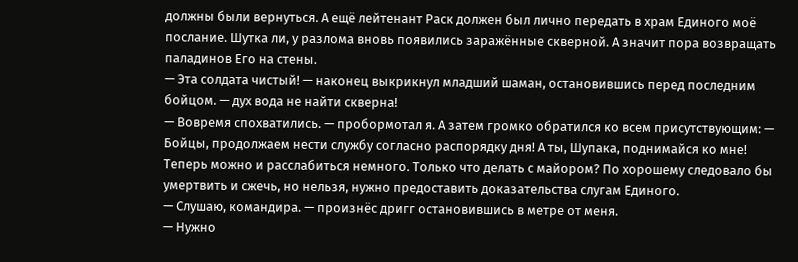должны были вернуться. А ещё лейтенант Раск должен был лично передать в храм Единого моё послание. Шутка ли, у разлома вновь появились заражённые скверной. А значит пора возвращать паладинов Его на стены.
— Эта солдата чистый! — наконец выкрикнул младший шаман, остановившись перед последним бойцом. — дух вода не найти скверна!
— Вовремя спохватились. — пробормотал я. А затем громко обратился ко всем присутствующим: — Бойцы, продолжаем нести службу согласно распорядку дня! А ты, Шупака, поднимайся ко мне!
Теперь можно и расслабиться немного. Только что делать с майором? По хорошему следовало бы умертвить и сжечь, но нельзя, нужно предоставить доказательства слугам Единого.
— Слушаю, командира. — произнёс дригг остановившись в метре от меня.
— Нужно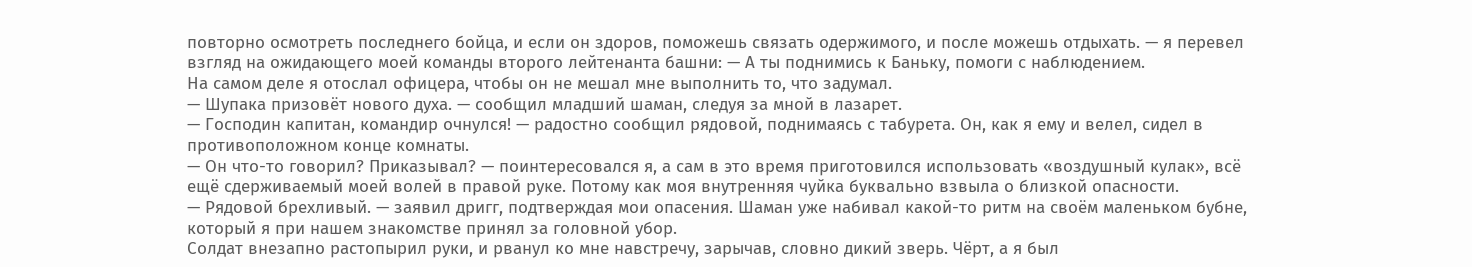повторно осмотреть последнего бойца, и если он здоров, поможешь связать одержимого, и после можешь отдыхать. — я перевел взгляд на ожидающего моей команды второго лейтенанта башни: — А ты поднимись к Баньку, помоги с наблюдением.
На самом деле я отослал офицера, чтобы он не мешал мне выполнить то, что задумал.
— Шупака призовёт нового духа. — сообщил младший шаман, следуя за мной в лазарет.
— Господин капитан, командир очнулся! — радостно сообщил рядовой, поднимаясь с табурета. Он, как я ему и велел, сидел в противоположном конце комнаты.
— Он что-то говорил? Приказывал? — поинтересовался я, а сам в это время приготовился использовать «воздушный кулак», всё ещё сдерживаемый моей волей в правой руке. Потому как моя внутренняя чуйка буквально взвыла о близкой опасности.
— Рядовой брехливый. — заявил дригг, подтверждая мои опасения. Шаман уже набивал какой-то ритм на своём маленьком бубне, который я при нашем знакомстве принял за головной убор.
Солдат внезапно растопырил руки, и рванул ко мне навстречу, зарычав, словно дикий зверь. Чёрт, а я был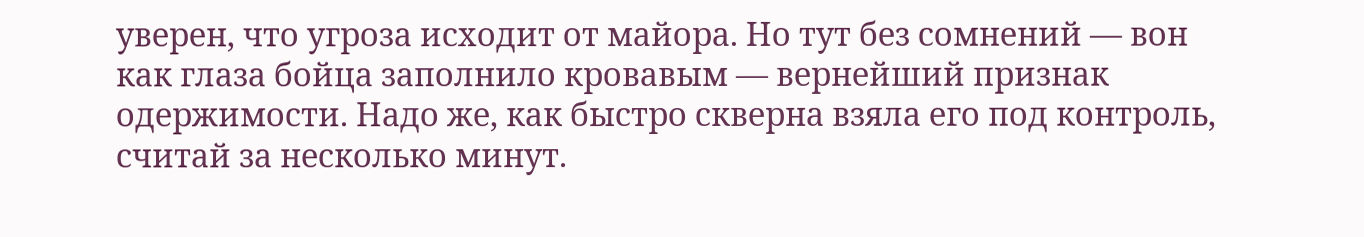уверен, что угроза исходит от майора. Но тут без сомнений — вон как глаза бойца заполнило кровавым — вернейший признак одержимости. Надо же, как быстро скверна взяла его под контроль, считай за несколько минут.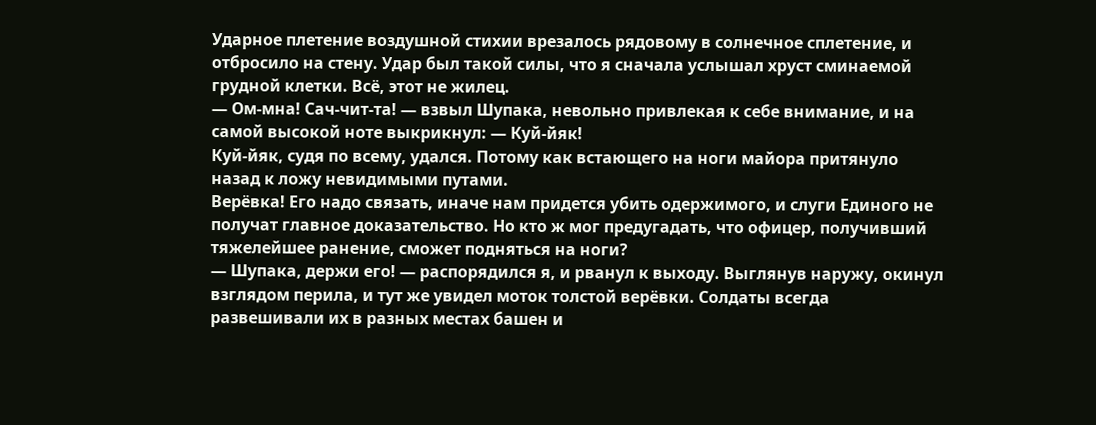Ударное плетение воздушной стихии врезалось рядовому в солнечное сплетение, и отбросило на стену. Удар был такой силы, что я сначала услышал хруст сминаемой грудной клетки. Всё, этот не жилец.
— Ом-мна! Сач-чит-та! — взвыл Шупака, невольно привлекая к себе внимание, и на самой высокой ноте выкрикнул: — Куй-йяк!
Куй-йяк, судя по всему, удался. Потому как встающего на ноги майора притянуло назад к ложу невидимыми путами.
Верёвка! Его надо связать, иначе нам придется убить одержимого, и слуги Единого не получат главное доказательство. Но кто ж мог предугадать, что офицер, получивший тяжелейшее ранение, сможет подняться на ноги?
— Шупака, держи его! — распорядился я, и рванул к выходу. Выглянув наружу, окинул взглядом перила, и тут же увидел моток толстой верёвки. Солдаты всегда развешивали их в разных местах башен и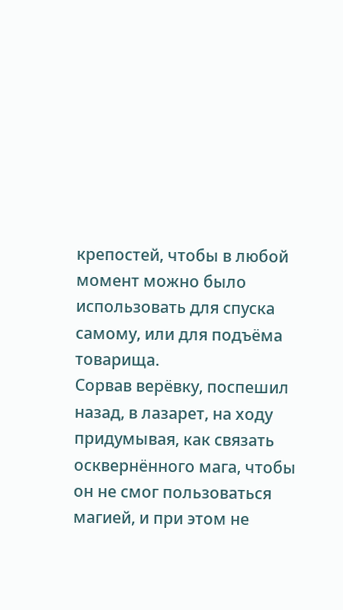крепостей, чтобы в любой момент можно было использовать для спуска самому, или для подъёма товарища.
Сорвав верёвку, поспешил назад, в лазарет, на ходу придумывая, как связать осквернённого мага, чтобы он не смог пользоваться магией, и при этом не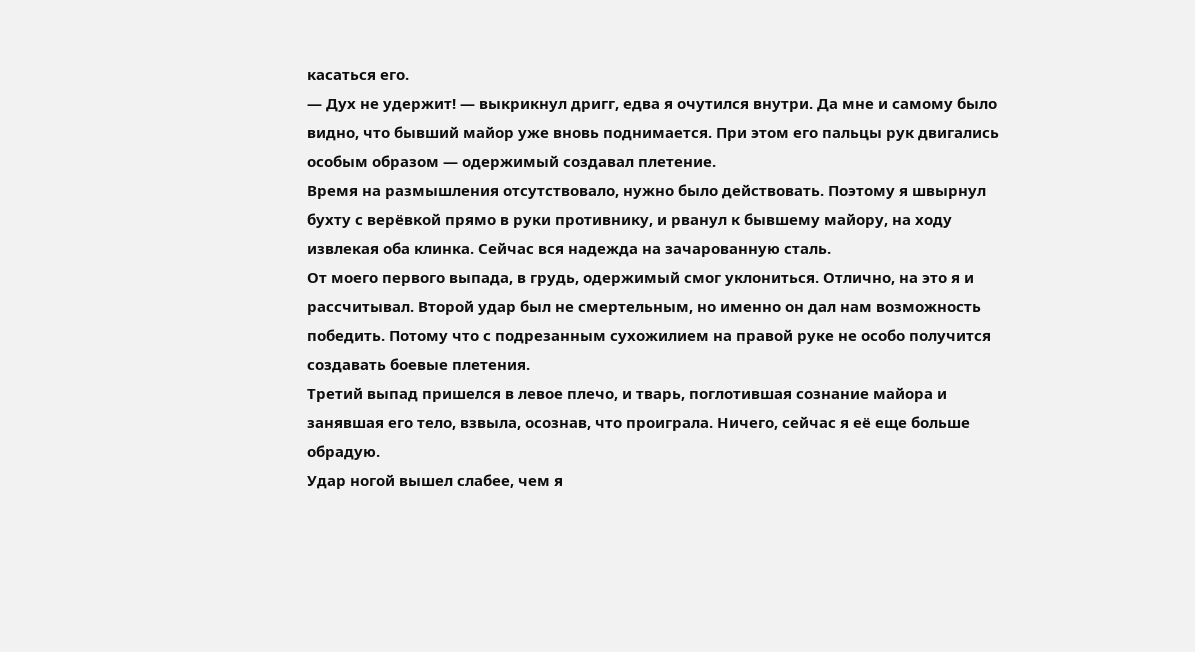касаться его.
— Дух не удержит! — выкрикнул дригг, едва я очутился внутри. Да мне и самому было видно, что бывший майор уже вновь поднимается. При этом его пальцы рук двигались особым образом — одержимый создавал плетение.
Время на размышления отсутствовало, нужно было действовать. Поэтому я швырнул бухту с верёвкой прямо в руки противнику, и рванул к бывшему майору, на ходу извлекая оба клинка. Сейчас вся надежда на зачарованную сталь.
От моего первого выпада, в грудь, одержимый смог уклониться. Отлично, на это я и рассчитывал. Второй удар был не смертельным, но именно он дал нам возможность победить. Потому что с подрезанным сухожилием на правой руке не особо получится создавать боевые плетения.
Третий выпад пришелся в левое плечо, и тварь, поглотившая сознание майора и занявшая его тело, взвыла, осознав, что проиграла. Ничего, сейчас я её еще больше обрадую.
Удар ногой вышел слабее, чем я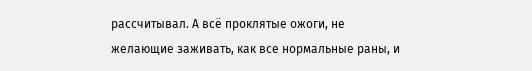рассчитывал. А всё проклятые ожоги, не желающие заживать, как все нормальные раны, и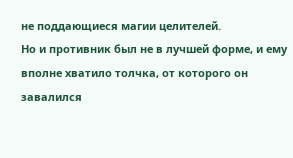не поддающиеся магии целителей.
Но и противник был не в лучшей форме, и ему вполне хватило толчка, от которого он завалился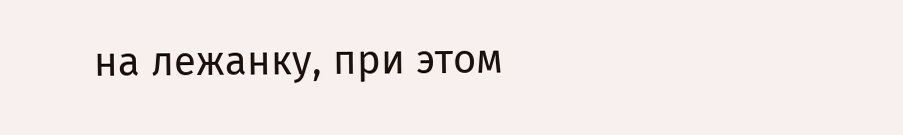на лежанку, при этом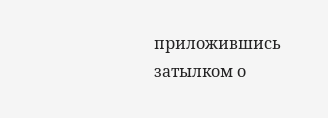приложившись затылком о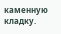каменную кладку.